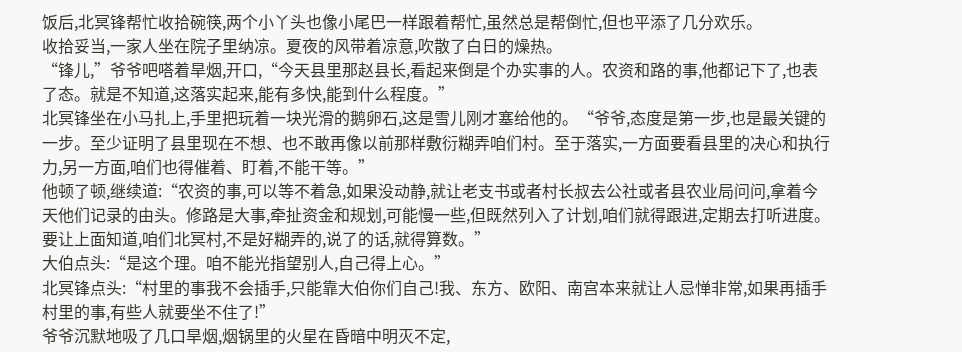饭后,北冥锋帮忙收拾碗筷,两个小丫头也像小尾巴一样跟着帮忙,虽然总是帮倒忙,但也平添了几分欢乐。
收拾妥当,一家人坐在院子里纳凉。夏夜的风带着凉意,吹散了白日的燥热。
“锋儿,”爷爷吧嗒着旱烟,开口,“今天县里那赵县长,看起来倒是个办实事的人。农资和路的事,他都记下了,也表了态。就是不知道,这落实起来,能有多快,能到什么程度。”
北冥锋坐在小马扎上,手里把玩着一块光滑的鹅卵石,这是雪儿刚才塞给他的。“爷爷,态度是第一步,也是最关键的一步。至少证明了县里现在不想、也不敢再像以前那样敷衍糊弄咱们村。至于落实,一方面要看县里的决心和执行力,另一方面,咱们也得催着、盯着,不能干等。”
他顿了顿,继续道:“农资的事,可以等不着急,如果没动静,就让老支书或者村长叔去公社或者县农业局问问,拿着今天他们记录的由头。修路是大事,牵扯资金和规划,可能慢一些,但既然列入了计划,咱们就得跟进,定期去打听进度。要让上面知道,咱们北冥村,不是好糊弄的,说了的话,就得算数。”
大伯点头:“是这个理。咱不能光指望别人,自己得上心。”
北冥锋点头:“村里的事我不会插手,只能靠大伯你们自己!我、东方、欧阳、南宫本来就让人忌惮非常,如果再插手村里的事,有些人就要坐不住了!”
爷爷沉默地吸了几口旱烟,烟锅里的火星在昏暗中明灭不定,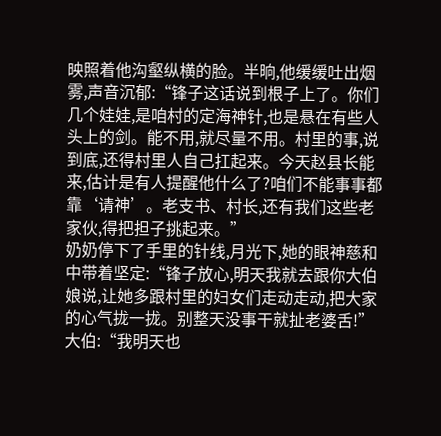映照着他沟壑纵横的脸。半晌,他缓缓吐出烟雾,声音沉郁:“锋子这话说到根子上了。你们几个娃娃,是咱村的定海神针,也是悬在有些人头上的剑。能不用,就尽量不用。村里的事,说到底,还得村里人自己扛起来。今天赵县长能来,估计是有人提醒他什么了?咱们不能事事都靠‘请神’。老支书、村长,还有我们这些老家伙,得把担子挑起来。”
奶奶停下了手里的针线,月光下,她的眼神慈和中带着坚定:“锋子放心,明天我就去跟你大伯娘说,让她多跟村里的妇女们走动走动,把大家的心气拢一拢。别整天没事干就扯老婆舌!”
大伯:“我明天也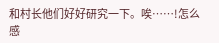和村长他们好好研究一下。唉……!怎么感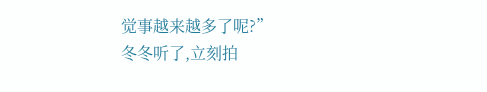觉事越来越多了呢?”
冬冬听了,立刻拍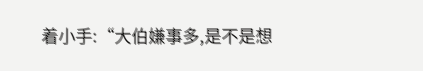着小手:“大伯嫌事多,是不是想